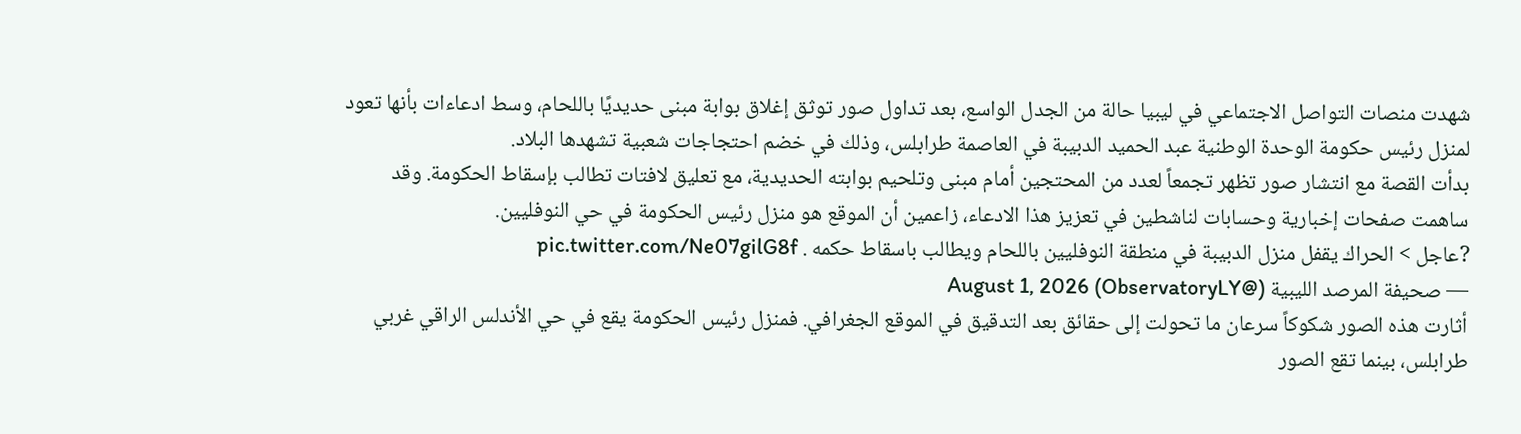شهدت منصات التواصل الاجتماعي في ليبيا حالة من الجدل الواسع، بعد تداول صور توثق إغلاق بوابة مبنى حديديًا باللحام، وسط ادعاءات بأنها تعود لمنزل رئيس حكومة الوحدة الوطنية عبد الحميد الدبيبة في العاصمة طرابلس، وذلك في خضم احتجاجات شعبية تشهدها البلاد.
بدأت القصة مع انتشار صور تظهر تجمعاً لعدد من المحتجين أمام مبنى وتلحيم بوابته الحديدية، مع تعليق لافتات تطالب بإسقاط الحكومة. وقد ساهمت صفحات إخبارية وحسابات لناشطين في تعزيز هذا الادعاء، زاعمين أن الموقع هو منزل رئيس الحكومة في حي النوفليين.
?عاجل > الحراك يقفل منزل الدبيبة في منطقة النوفليين باللحام ويطالب باسقاط حكمه . pic.twitter.com/Ne07gilG8f
— صحيفة المرصد الليبية (@ObservatoryLY) August 1, 2026
أثارت هذه الصور شكوكاً سرعان ما تحولت إلى حقائق بعد التدقيق في الموقع الجغرافي. فمنزل رئيس الحكومة يقع في حي الأندلس الراقي غربي طرابلس، بينما تقع الصور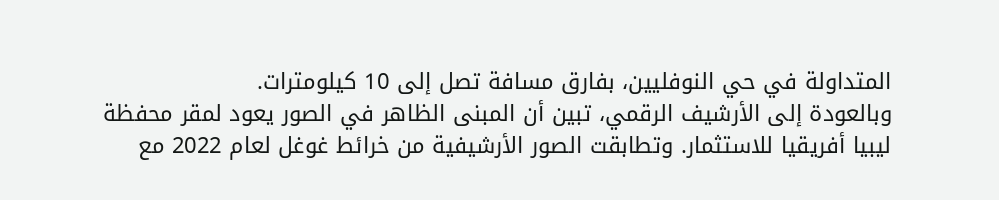المتداولة في حي النوفليين، بفارق مسافة تصل إلى 10 كيلومترات.
وبالعودة إلى الأرشيف الرقمي، تبين أن المبنى الظاهر في الصور يعود لمقر محفظة ليبيا أفريقيا للاستثمار. وتطابقت الصور الأرشيفية من خرائط غوغل لعام 2022 مع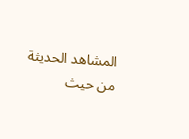المشاهد الحديثة من حيث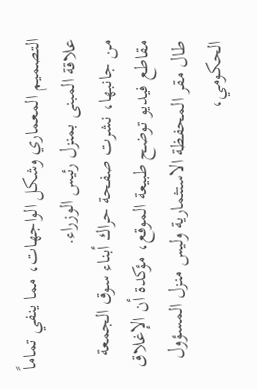التصميم المعماري وشكل الواجهات، مما ينفي تماماً علاقة المبنى بمنزل رئيس الوزراء.
من جانبها، نشرت صفحة حراك أبناء سوق الجمعة مقاطع فيديو توضح طبيعة الموقع، مؤكدة أن الإغلاق طال مقر المحفظة الاستثمارية وليس منزل المسؤول الحكومي،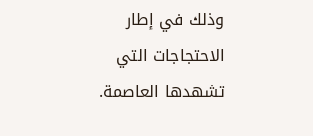وذلك في إطار الاحتجاجات التي تشهدها العاصمة.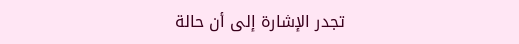تجدر الإشارة إلى أن حالة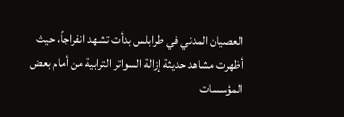العصيان المدني في طرابلس بدأت تشهد انفراجاً، حيث أظهرت مشاهد حديثة إزالة السواتر الترابية من أمام بعض المؤسسات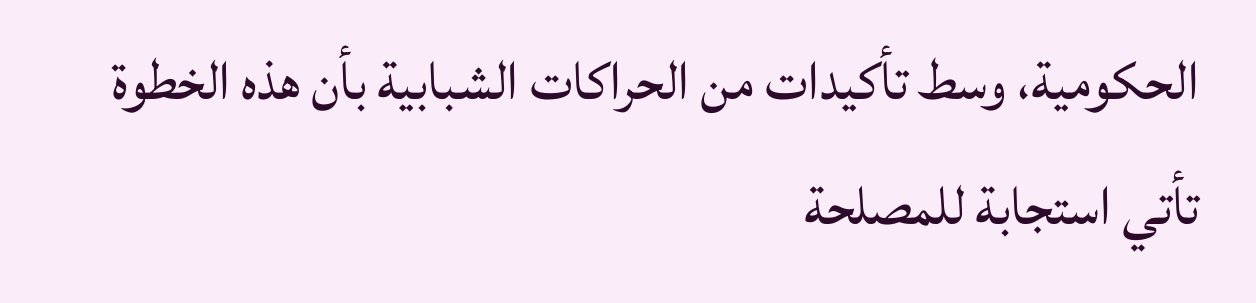الحكومية، وسط تأكيدات من الحراكات الشبابية بأن هذه الخطوة تأتي استجابة للمصلحة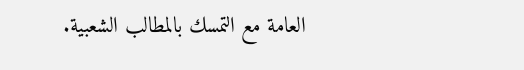العامة مع التمسك بالمطالب الشعبية.